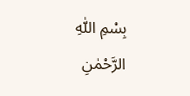بِسْمِ اللّٰهِ الرَّحْمٰنِ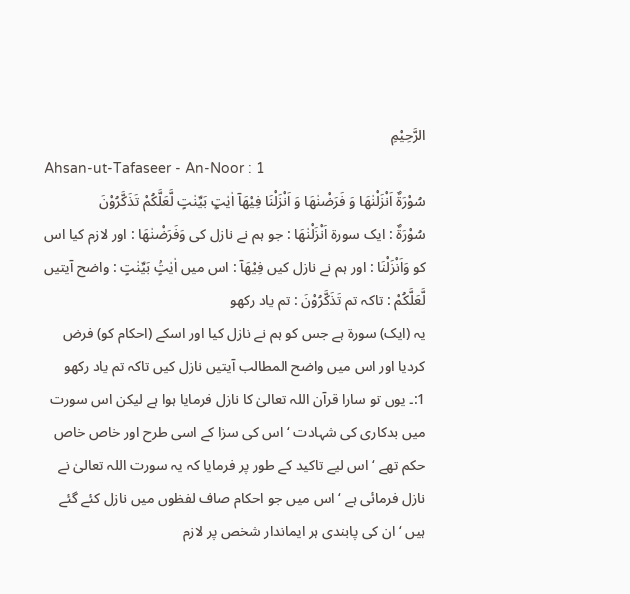الرَّحِيْمِ
Ahsan-ut-Tafaseer - An-Noor : 1
سُوْرَةٌ اَنْزَلْنٰهَا وَ فَرَضْنٰهَا وَ اَنْزَلْنَا فِیْهَاۤ اٰیٰتٍۭ بَیِّنٰتٍ لَّعَلَّكُمْ تَذَكَّرُوْنَ
سُوْرَةٌ : ایک سورة اَنْزَلْنٰهَا : جو ہم نے نازل کی وَفَرَضْنٰهَا : اور لازم کیا اس کو وَاَنْزَلْنَا : اور ہم نے نازل کیں فِيْهَآ : اس میں اٰيٰتٍۢ بَيِّنٰتٍ : واضح آیتیں لَّعَلَّكُمْ : تاکہ تم تَذَكَّرُوْنَ : تم یاد رکھو
یہ (ایک) سورة ہے جس کو ہم نے نازل کیا اور اسکے (احکام کو) فرض کردیا اور اس میں واضح المطالب آیتیں نازل کیں تاکہ تم یاد رکھو
1:۔ یوں تو سارا قرآن اللہ تعالیٰ کا نازل فرمایا ہوا ہے لیکن اس سورت میں بدکاری کی شہادت ‘ اس کی سزا کے اسی طرح اور خاص خاص حکم تھے ‘ اس لیے تاکید کے طور پر فرمایا کہ یہ سورت اللہ تعالیٰ نے نازل فرمائی ہے ‘ اس میں جو احکام صاف لفظوں میں نازل کئے گئے ہیں ‘ ان کی پابندی ہر ایماندار شخص پر لازم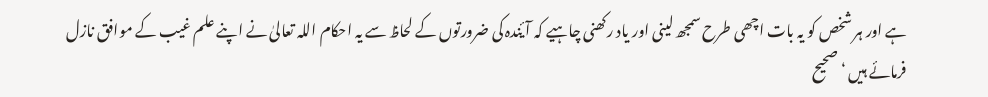ہے اور ہر شخص کو یہ بات اچھی طرح سمجھ لینی اور یاد رکھنی چاہیے کہ آیٔندہ کی ضرورتوں کے لحاظ سے یہ احکام اللہ تعالیٰ نے اپنے علم غیب کے موافق نازل فرمائے ہیں ‘ صحیح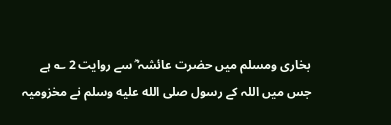بخاری ومسلم میں حضرت عائشہ ؓ سے روایت 2 ؎ ہے جس میں اللہ کے رسول صلى الله عليه وسلم نے مخزومیہ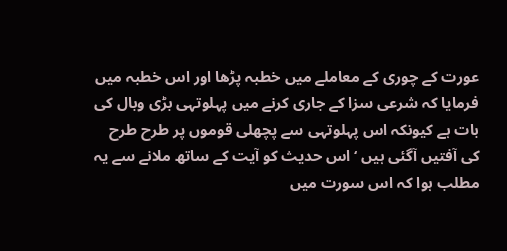عورت کے چوری کے معاملے میں خطبہ پڑھا اور اس خطبہ میں فرمایا کہ شرعی سزا کے جاری کرنے میں پہلوتہی بڑی وبال کی بات ہے کیونکہ اس پہلوتہی سے پچھلی قوموں پر طرح طرح کی آفتیں آگئی ہیں ‘ اس حدیث کو آیت کے ساتھ ملانے سے یہ مطلب ہوا کہ اس سورت میں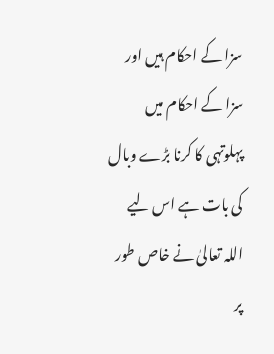سزا کے احکام ہیں اور سزا کے احکام میں پہلوتہی کا کرنا بڑے وبال کی بات ہے اس لیے اللہ تعالیٰ نے خاص طور پر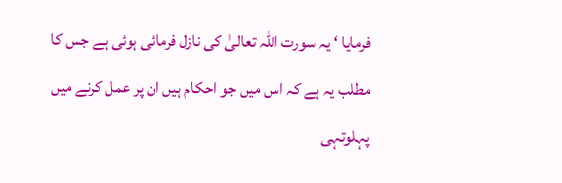فرمایا ‘ یہ سورت اللہ تعالیٰ کی نازل فرمائی ہوئی ہے جس کا مطلب یہ ہے کہ اس میں جو احکام ہیں ان پر عمل کرنے میں پہلوتہی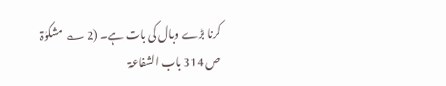کرنا بڑے وبال کی بات ہے۔ (2 ؎ مشکوٰۃ ص 314 باب الشفاعۃ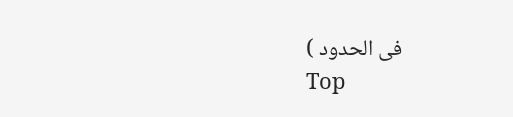فی الحدود )
Top